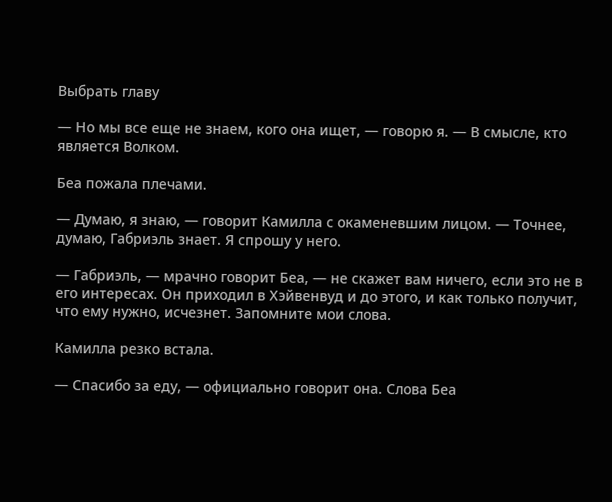Выбрать главу

— Но мы все еще не знаем, кого она ищет, — говорю я. — В смысле, кто является Волком.

Беа пожала плечами.

— Думаю, я знаю, — говорит Камилла с окаменевшим лицом. — Точнее, думаю, Габриэль знает. Я спрошу у него.

— Габриэль, — мрачно говорит Беа, — не скажет вам ничего, если это не в его интересах. Он приходил в Хэйвенвуд и до этого, и как только получит, что ему нужно, исчезнет. Запомните мои слова.

Камилла резко встала.

— Спасибо за еду, — официально говорит она. Слова Беа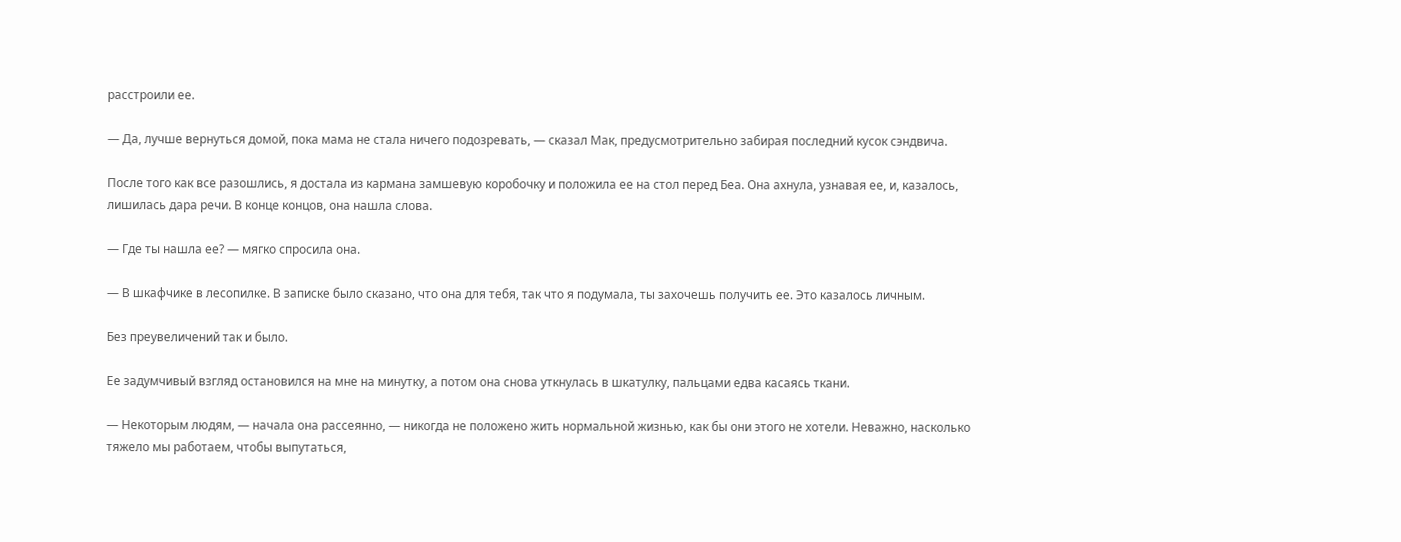расстроили ее.

— Да, лучше вернуться домой, пока мама не стала ничего подозревать, — сказал Мак, предусмотрительно забирая последний кусок сэндвича.

После того как все разошлись, я достала из кармана замшевую коробочку и положила ее на стол перед Беа. Она ахнула, узнавая ее, и, казалось, лишилась дара речи. В конце концов, она нашла слова.

— Где ты нашла ее? — мягко спросила она.

— В шкафчике в лесопилке. В записке было сказано, что она для тебя, так что я подумала, ты захочешь получить ее. Это казалось личным.

Без преувеличений так и было.

Ее задумчивый взгляд остановился на мне на минутку, а потом она снова уткнулась в шкатулку, пальцами едва касаясь ткани.

— Некоторым людям, — начала она рассеянно, — никогда не положено жить нормальной жизнью, как бы они этого не хотели. Неважно, насколько тяжело мы работаем, чтобы выпутаться,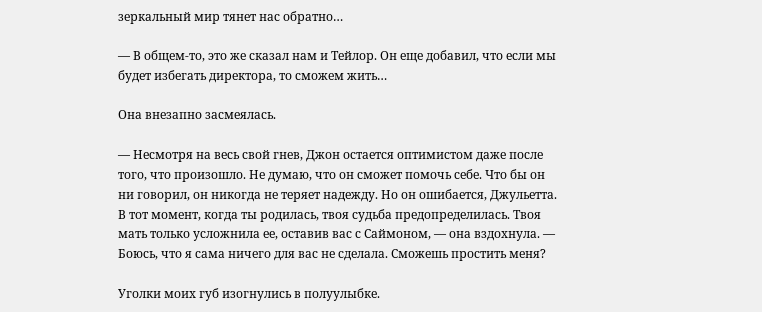зеркальный мир тянет нас обратно…

— В общем-то, это же сказал нам и Тейлор. Он еще добавил, что если мы будет избегать директора, то сможем жить…

Она внезапно засмеялась.

— Несмотря на весь свой гнев, Джон остается оптимистом даже после того, что произошло. Не думаю, что он сможет помочь себе. Что бы он ни говорил, он никогда не теряет надежду. Но он ошибается, Джульетта. В тот момент, когда ты родилась, твоя судьба предопределилась. Твоя мать только усложнила ее, оставив вас с Саймоном, — она вздохнула. — Боюсь, что я сама ничего для вас не сделала. Сможешь простить меня?

Уголки моих губ изогнулись в полуулыбке.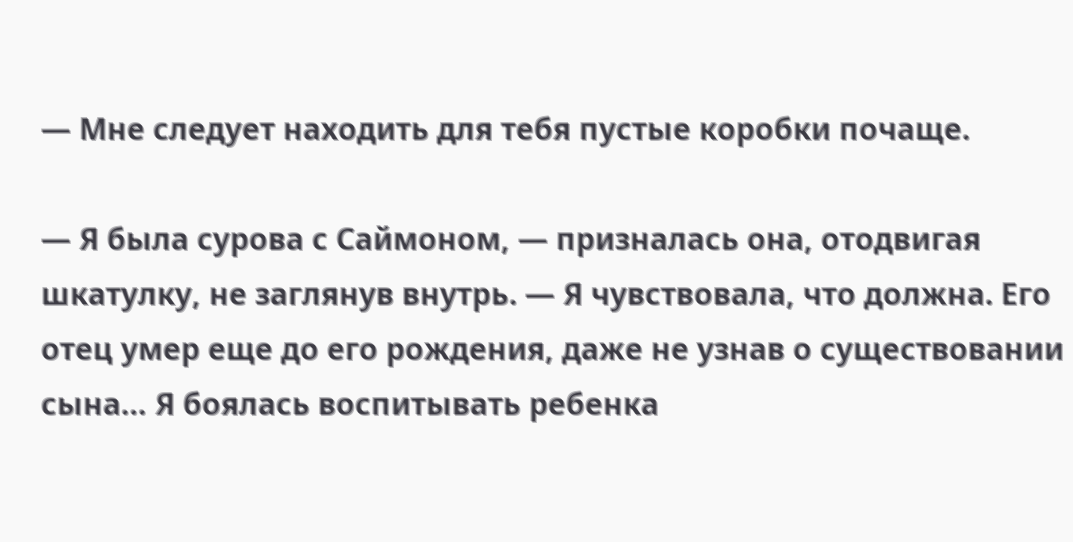— Мне следует находить для тебя пустые коробки почаще.

— Я была сурова с Саймоном, — призналась она, отодвигая шкатулку, не заглянув внутрь. — Я чувствовала, что должна. Его отец умер еще до его рождения, даже не узнав о существовании сына… Я боялась воспитывать ребенка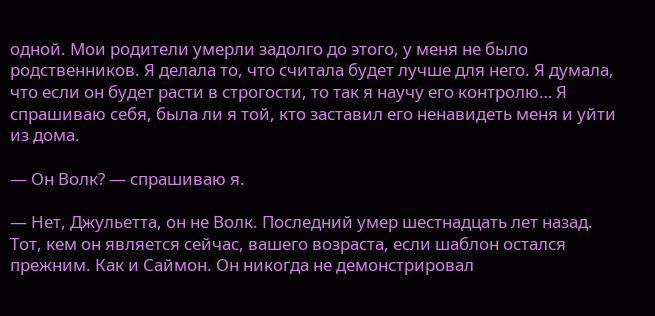одной. Мои родители умерли задолго до этого, у меня не было родственников. Я делала то, что считала будет лучше для него. Я думала, что если он будет расти в строгости, то так я научу его контролю… Я спрашиваю себя, была ли я той, кто заставил его ненавидеть меня и уйти из дома.

— Он Волк? — спрашиваю я.

— Нет, Джульетта, он не Волк. Последний умер шестнадцать лет назад. Тот, кем он является сейчас, вашего возраста, если шаблон остался прежним. Как и Саймон. Он никогда не демонстрировал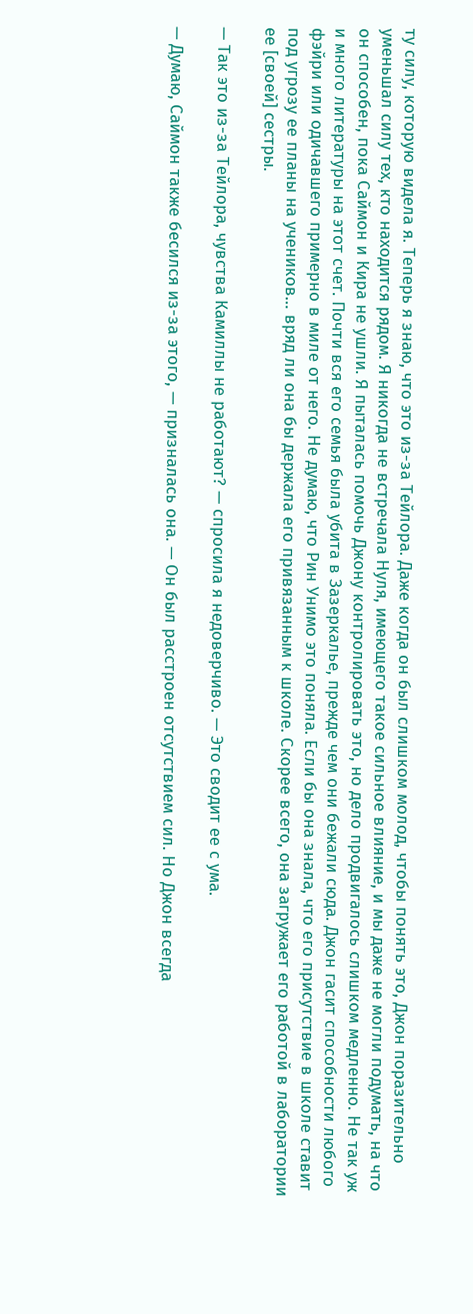ту силу, которую видела я. Теперь я знаю, что это из-за Тейлора. Даже когда он был слишком молод, чтобы понять это, Джон поразительно уменьшал силу тех, кто находится рядом. Я никогда не встречала Нуля, имеющего такое сильное влияние, и мы даже не могли подумать, на что он способен, пока Саймон и Кира не ушли. Я пыталась помочь Джону контролировать это, но дело продвигалось слишком медленно. Не так уж и много литературы на этот счет. Почти вся его семья была убита в Зазеркалье, прежде чем они бежали сюда. Джон гасит способности любого фэйри или одичавшего примерно в миле от него. Не думаю, что Рин Унимо это поняла. Если бы она знала, что его присутствие в школе ставит под угрозу ее планы на учеников… вряд ли она бы держала его привязанным к школе. Скорее всего, она загружает его работой в лаборатории ее [своей] сестры.

— Так это из-за Тейлора, чувства Камиллы не работают? — спросила я недоверчиво. — Это сводит ее с ума.

— Думаю, Саймон также бесился из-за этого, — призналась она. — Он был расстроен отсутствием сил. Но Джон всегда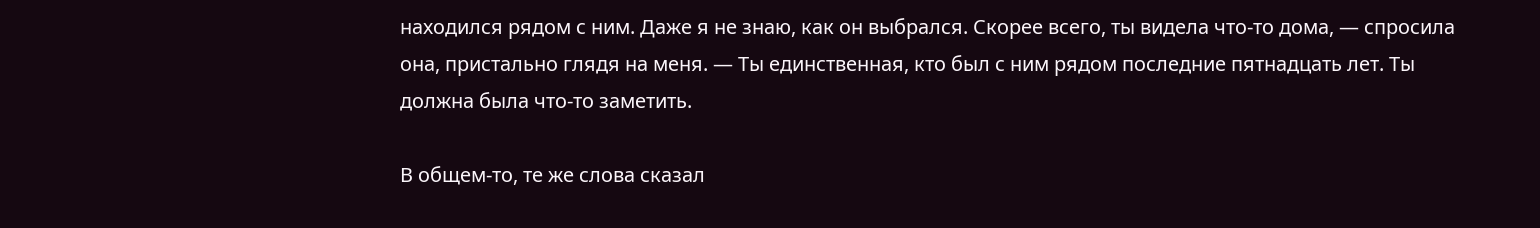находился рядом с ним. Даже я не знаю, как он выбрался. Скорее всего, ты видела что-то дома, — спросила она, пристально глядя на меня. — Ты единственная, кто был с ним рядом последние пятнадцать лет. Ты должна была что-то заметить.

В общем-то, те же слова сказал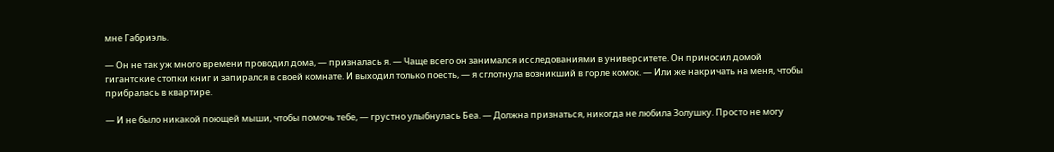мне Габриэль.

— Он не так уж много времени проводил дома, — призналась я. — Чаще всего он занимался исследованиями в университете. Он приносил домой гигантские стопки книг и запирался в своей комнате. И выходил только поесть, — я сглотнула возникший в горле комок. — Или же накричать на меня, чтобы прибралась в квартире.

— И не было никакой поющей мыши, чтобы помочь тебе, — грустно улыбнулась Беа. — Должна признаться, никогда не любила Золушку. Просто не могу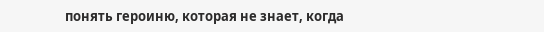понять героиню, которая не знает, когда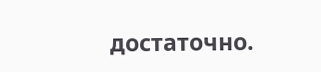достаточно.